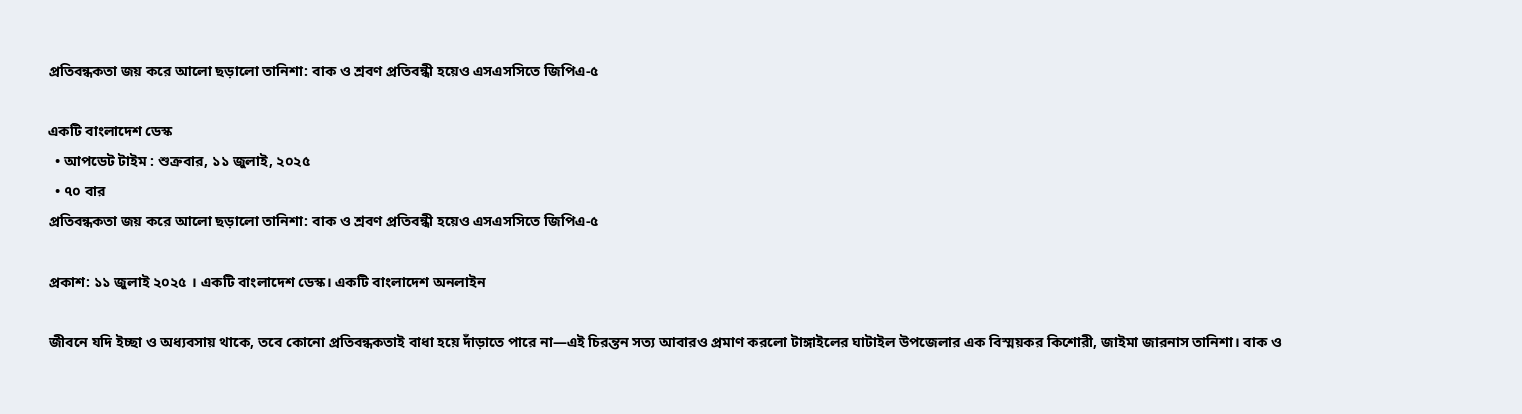প্রতিবন্ধকতা জয় করে আলো ছড়ালো তানিশা: বাক ও শ্রবণ প্রতিবন্ধী হয়েও এসএসসিতে জিপিএ-৫

একটি বাংলাদেশ ডেস্ক
  • আপডেট টাইম : শুক্রবার, ১১ জুলাই, ২০২৫
  • ৭০ বার
প্রতিবন্ধকতা জয় করে আলো ছড়ালো তানিশা: বাক ও শ্রবণ প্রতিবন্ধী হয়েও এসএসসিতে জিপিএ-৫

প্রকাশ: ১১ জুলাই ২০২৫ । একটি বাংলাদেশ ডেস্ক। একটি বাংলাদেশ অনলাইন

জীবনে যদি ইচ্ছা ও অধ্যবসায় থাকে, তবে কোনো প্রতিবন্ধকতাই বাধা হয়ে দাঁড়াতে পারে না—এই চিরন্তন সত্য আবারও প্রমাণ করলো টাঙ্গাইলের ঘাটাইল উপজেলার এক বিস্ময়কর কিশোরী, জাইমা জারনাস তানিশা। বাক ও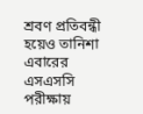শ্রবণ প্রতিবন্ধী হয়েও তানিশা এবারের এসএসসি পরীক্ষায়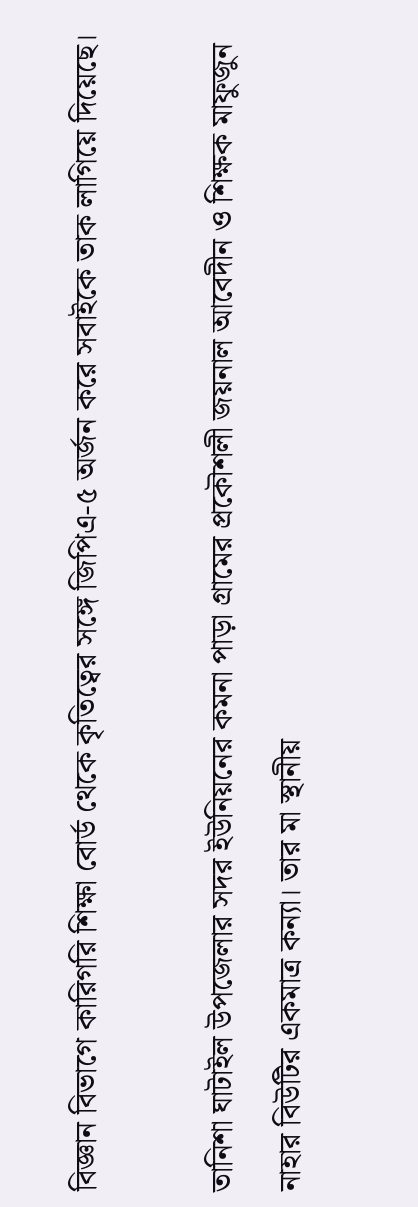বিজ্ঞান বিভাগে কারিগরি শিক্ষা বোর্ড থেকে কৃতিত্বের সঙ্গে জিপিএ-৫ অর্জন করে সবাইকে তাক লাগিয়ে দিয়েছে।

তানিশা ঘাটাইল উপজেলার সদর ইউনিয়নের কমনা পাড়া গ্রামের প্রকৌশলী জয়নাল আবেদীন ও শিক্ষক মাফুজুন নাহার বিউটির একমাত্র কন্যা। তার মা স্থানীয়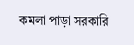কমলা পাড়া সরকারি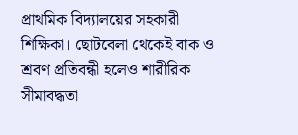প্রাথমিক বিদ্যালয়ের সহকারী শিক্ষিকা। ছোটবেলা থেকেই বাক ও শ্রবণ প্রতিবন্ধী হলেও শারীরিক সীমাবদ্ধতা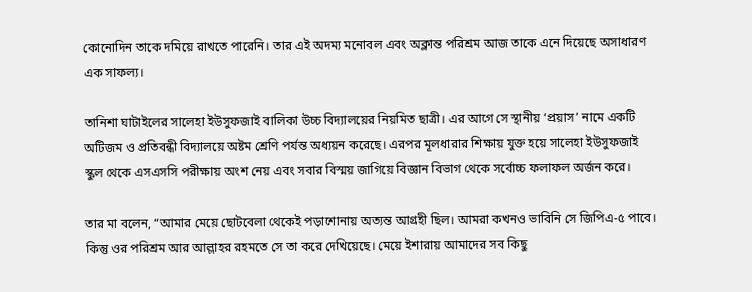কোনোদিন তাকে দমিয়ে রাখতে পারেনি। তার এই অদম্য মনোবল এবং অক্লান্ত পরিশ্রম আজ তাকে এনে দিয়েছে অসাধারণ এক সাফল্য।

তানিশা ঘাটাইলের সালেহা ইউসুফজাই বালিকা উচ্চ বিদ্যালয়ের নিয়মিত ছাত্রী। এর আগে সে স্থানীয় ‘প্রয়াস’ নামে একটি অটিজম ও প্রতিবন্ধী বিদ্যালয়ে অষ্টম শ্রেণি পর্যন্ত অধ্যয়ন করেছে। এরপর মূলধারার শিক্ষায় যুক্ত হয়ে সালেহা ইউসুফজাই স্কুল থেকে এসএসসি পরীক্ষায় অংশ নেয় এবং সবার বিস্ময় জাগিয়ে বিজ্ঞান বিভাগ থেকে সর্বোচ্চ ফলাফল অর্জন করে।

তার মা বলেন, “আমার মেয়ে ছোটবেলা থেকেই পড়াশোনায় অত্যন্ত আগ্রহী ছিল। আমরা কখনও ভাবিনি সে জিপিএ-৫ পাবে। কিন্তু ওর পরিশ্রম আর আল্লাহর রহমতে সে তা করে দেখিয়েছে। মেয়ে ইশারায় আমাদের সব কিছু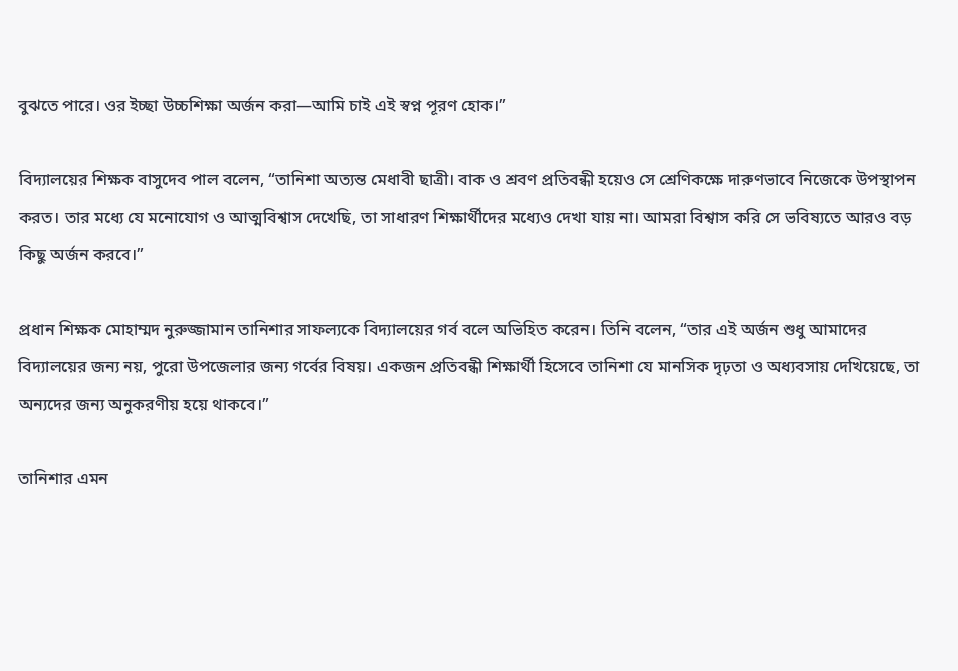বুঝতে পারে। ওর ইচ্ছা উচ্চশিক্ষা অর্জন করা—আমি চাই এই স্বপ্ন পূরণ হোক।”

বিদ্যালয়ের শিক্ষক বাসুদেব পাল বলেন, “তানিশা অত্যন্ত মেধাবী ছাত্রী। বাক ও শ্রবণ প্রতিবন্ধী হয়েও সে শ্রেণিকক্ষে দারুণভাবে নিজেকে উপস্থাপন করত। তার মধ্যে যে মনোযোগ ও আত্মবিশ্বাস দেখেছি, তা সাধারণ শিক্ষার্থীদের মধ্যেও দেখা যায় না। আমরা বিশ্বাস করি সে ভবিষ্যতে আরও বড় কিছু অর্জন করবে।”

প্রধান শিক্ষক মোহাম্মদ নুরুজ্জামান তানিশার সাফল্যকে বিদ্যালয়ের গর্ব বলে অভিহিত করেন। তিনি বলেন, “তার এই অর্জন শুধু আমাদের বিদ্যালয়ের জন্য নয়, পুরো উপজেলার জন্য গর্বের বিষয়। একজন প্রতিবন্ধী শিক্ষার্থী হিসেবে তানিশা যে মানসিক দৃঢ়তা ও অধ্যবসায় দেখিয়েছে, তা অন্যদের জন্য অনুকরণীয় হয়ে থাকবে।”

তানিশার এমন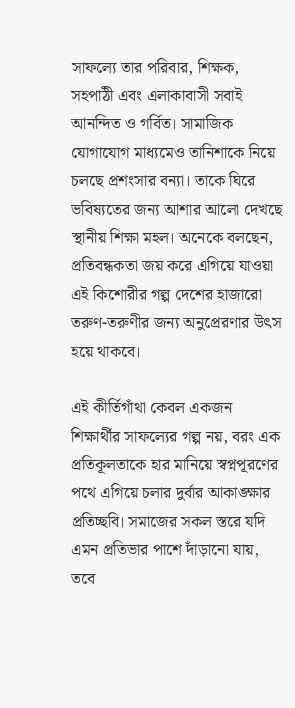সাফল্যে তার পরিবার, শিক্ষক, সহপাঠী এবং এলাকাবাসী সবাই আনন্দিত ও গর্বিত। সামাজিক যোগাযোগ মাধ্যমেও তানিশাকে নিয়ে চলছে প্রশংসার বন্যা। তাকে ঘিরে ভবিষ্যতের জন্য আশার আলো দেখছে স্থানীয় শিক্ষা মহল। অনেকে বলছেন, প্রতিবন্ধকতা জয় করে এগিয়ে যাওয়া এই কিশোরীর গল্প দেশের হাজারো তরুণ-তরুণীর জন্য অনুপ্রেরণার উৎস হয়ে থাকবে।

এই কীর্তিগাঁথা কেবল একজন শিক্ষার্থীর সাফল্যের গল্প নয়, বরং এক প্রতিকূলতাকে হার মানিয়ে স্বপ্নপূরণের পথে এগিয়ে চলার দুর্বার আকাঙ্ক্ষার প্রতিচ্ছবি। সমাজের সকল স্তরে যদি এমন প্রতিভার পাশে দাঁড়ানো যায়, তবে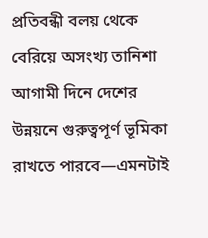প্রতিবন্ধী বলয় থেকে বেরিয়ে অসংখ্য তানিশা আগামী দিনে দেশের উন্নয়নে গুরুত্বপূর্ণ ভূমিকা রাখতে পারবে—এমনটাই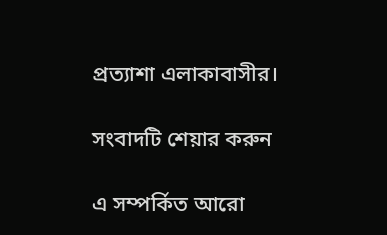প্রত্যাশা এলাকাবাসীর।

সংবাদটি শেয়ার করুন

এ সম্পর্কিত আরো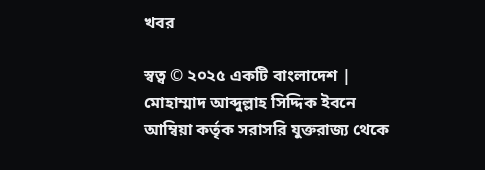খবর

স্বত্ব © ২০২৫ একটি বাংলাদেশ | মোহাম্মাদ আব্দুল্লাহ সিদ্দিক ইবনে আম্বিয়া কর্তৃক সরাসরি যুক্তরাজ্য থেকে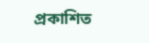প্রকাশিত